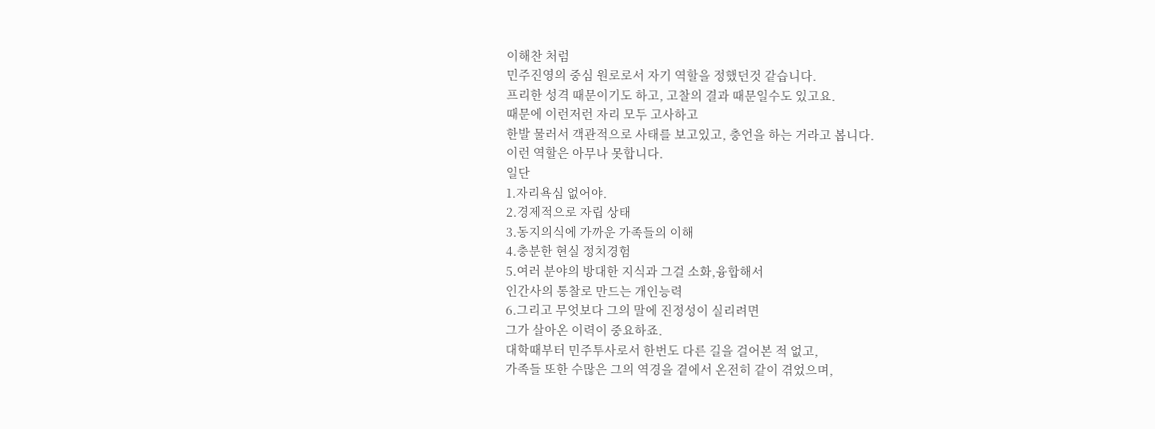이해찬 처럼
민주진영의 중심 원로로서 자기 역할을 정했던것 같습니다.
프리한 성격 때문이기도 하고, 고찰의 결과 때문일수도 있고요.
때문에 이런저런 자리 모두 고사하고
한발 물러서 객관적으로 사태를 보고있고, 충언을 하는 거라고 봅니다.
이런 역할은 아무나 못합니다.
일단
1.자리욕심 없어야.
2.경제적으로 자립 상태
3.동지의식에 가까운 가족들의 이해
4.충분한 현실 정치경험
5.여러 분야의 방대한 지식과 그걸 소화,융합해서
인간사의 통찰로 만드는 개인능력
6.그리고 무엇보다 그의 말에 진정성이 실리려면
그가 살아온 이력이 중요하죠.
대학때부터 민주투사로서 한번도 다른 길을 걸어본 적 없고,
가족들 또한 수많은 그의 역경을 곁에서 온전히 같이 겪었으며,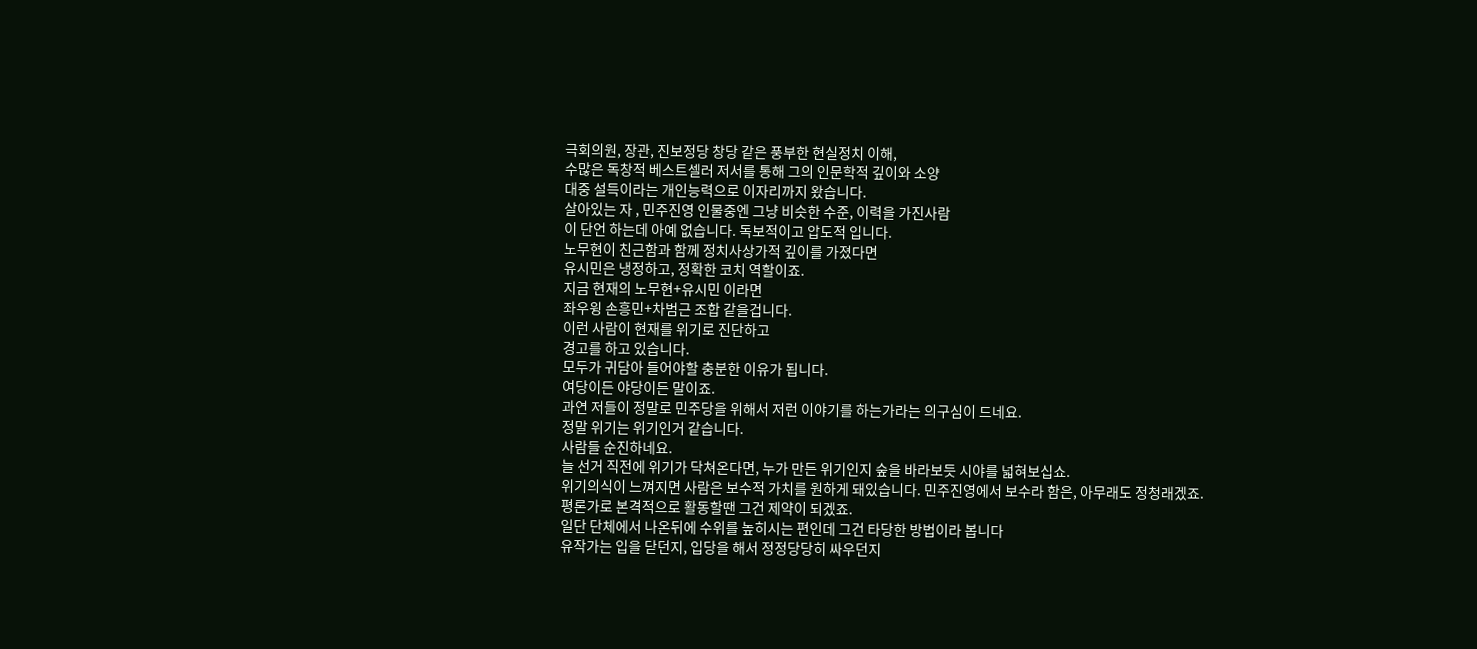극회의원, 장관, 진보정당 창당 같은 풍부한 현실정치 이해,
수많은 독창적 베스트셀러 저서를 통해 그의 인문학적 깊이와 소양
대중 설득이라는 개인능력으로 이자리까지 왔습니다.
살아있는 자 , 민주진영 인물중엔 그냥 비슷한 수준, 이력을 가진사람
이 단언 하는데 아예 없습니다. 독보적이고 압도적 입니다.
노무현이 친근함과 함께 정치사상가적 깊이를 가졌다면
유시민은 냉정하고, 정확한 코치 역할이죠.
지금 현재의 노무현+유시민 이라면
좌우윙 손흥민+차범근 조합 같을겁니다.
이런 사람이 현재를 위기로 진단하고
경고를 하고 있습니다.
모두가 귀담아 들어야할 충분한 이유가 됩니다.
여당이든 야당이든 말이죠.
과연 저들이 정말로 민주당을 위해서 저런 이야기를 하는가라는 의구심이 드네요.
정말 위기는 위기인거 같습니다.
사람들 순진하네요.
늘 선거 직전에 위기가 닥쳐온다면, 누가 만든 위기인지 숲을 바라보듯 시야를 넓혀보십쇼.
위기의식이 느껴지면 사람은 보수적 가치를 원하게 돼있습니다. 민주진영에서 보수라 함은, 아무래도 정청래겠죠.
평론가로 본격적으로 활동할땐 그건 제약이 되겠죠.
일단 단체에서 나온뒤에 수위를 높히시는 편인데 그건 타당한 방법이라 봅니다
유작가는 입을 닫던지, 입당을 해서 정정당당히 싸우던지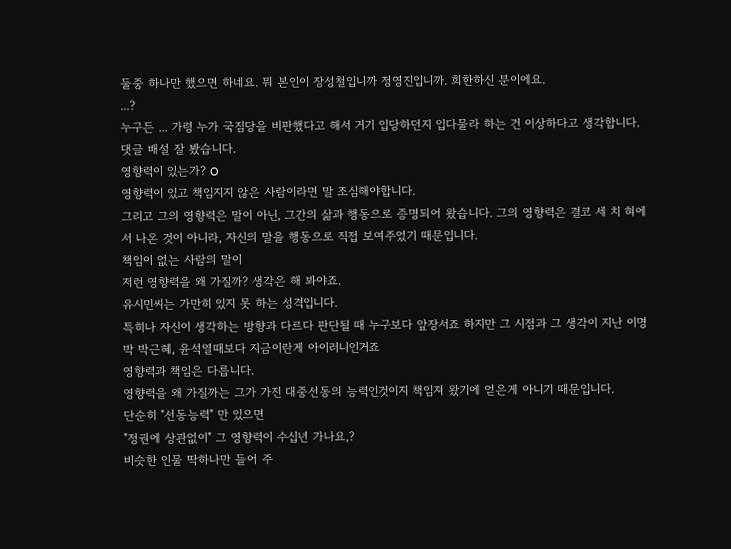둘중 하나만 했으면 하네요. 뭐 본인이 장성철입니까 정영진입니까. 희한하신 분이에요.
...?
누구든 ... 가령 누가 국짐당을 비판했다고 해서 거기 입당하던지 입다물라 하는 건 이상하다고 생각합니다.
댓글 배설 잘 봤습니다.
영향력이 있는가? O
영향력이 있고 책임지지 않은 사람이라면 말 조심해야합니다.
그리고 그의 영향력은 말이 아닌, 그간의 삶과 행동으로 증명되어 왔습니다. 그의 영향력은 결코 세 치 혀에서 나온 것이 아니라, 자신의 말을 행동으로 직접 보여주었기 때문입니다.
책임이 없는 사람의 말이
저런 영향력을 왜 가질까? 생각은 해 봐야죠.
유시민씨는 가만히 있지 못 하는 성격입니다.
특히나 자신이 생각하는 방향과 다르다 판단될 때 누구보다 앞장서죠 하지만 그 시점과 그 생각이 지난 이명박 박근혜, 윤석열때보다 지금이란게 아이러니인거죠
영향력과 책임은 다릅니다.
영향력을 왜 가질까는 그가 가진 대중선동의 능력인것이지 책임져 왔기에 얻은게 아니기 때문입니다.
단순히 "선동능력" 만 있으면
"정권에 상관없이" 그 영향력이 수십년 가나요,?
비슷한 인물 딱하나만 들어 주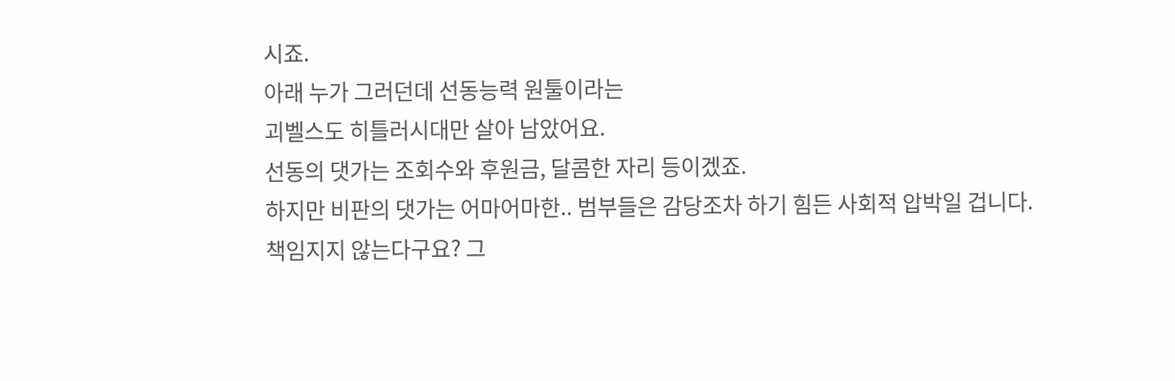시죠.
아래 누가 그러던데 선동능력 원툴이라는
괴벨스도 히틀러시대만 살아 남았어요.
선동의 댓가는 조회수와 후원금, 달콤한 자리 등이겠죠.
하지만 비판의 댓가는 어마어마한.. 범부들은 감당조차 하기 힘든 사회적 압박일 겁니다.
책임지지 않는다구요? 그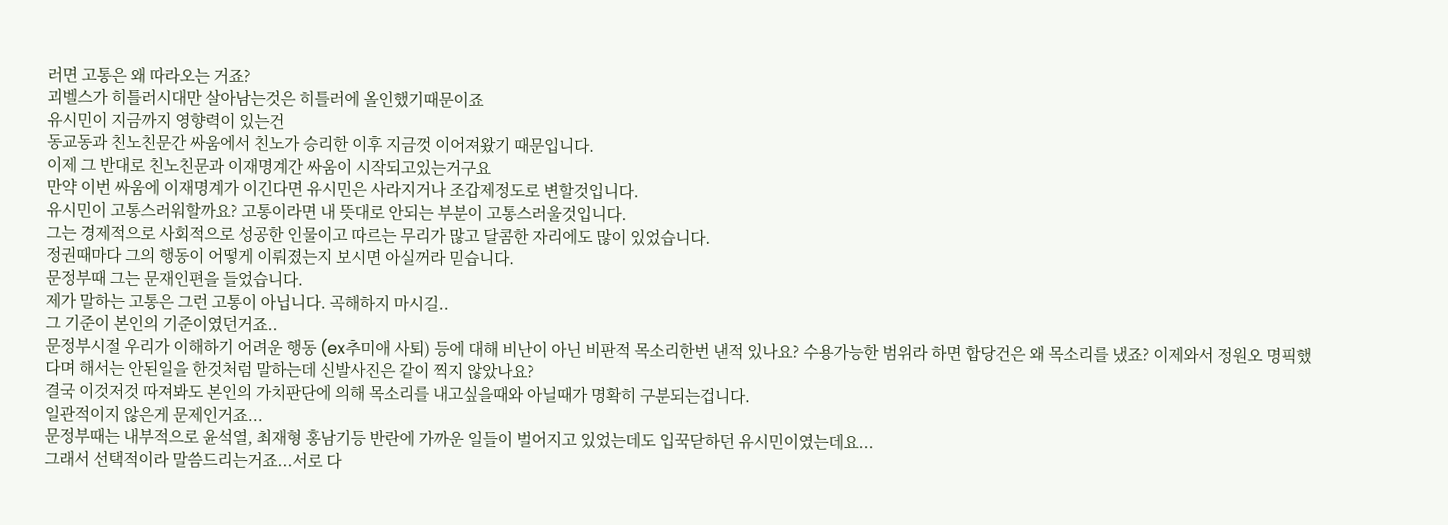러면 고통은 왜 따라오는 거죠?
괴벨스가 히틀러시대만 살아남는것은 히틀러에 올인했기때문이죠
유시민이 지금까지 영향력이 있는건
동교동과 친노친문간 싸움에서 친노가 승리한 이후 지금껏 이어져왔기 때문입니다.
이제 그 반대로 친노친문과 이재명계간 싸움이 시작되고있는거구요
만약 이번 싸움에 이재명계가 이긴다면 유시민은 사라지거나 조갑제정도로 변할것입니다.
유시민이 고통스러워할까요? 고통이라면 내 뜻대로 안되는 부분이 고통스러울것입니다.
그는 경제적으로 사회적으로 성공한 인물이고 따르는 무리가 많고 달콤한 자리에도 많이 있었습니다.
정권때마다 그의 행동이 어떻게 이뤄졌는지 보시면 아실꺼라 믿습니다.
문정부때 그는 문재인편을 들었습니다.
제가 말하는 고통은 그런 고통이 아닙니다. 곡해하지 마시길..
그 기준이 본인의 기준이였던거죠..
문정부시절 우리가 이해하기 어려운 행동 (ex추미애 사퇴) 등에 대해 비난이 아닌 비판적 목소리한번 낸적 있나요? 수용가능한 범위라 하면 합당건은 왜 목소리를 냈죠? 이제와서 정원오 명픽했다며 해서는 안된일을 한것처럼 말하는데 신발사진은 같이 찍지 않았나요?
결국 이것저것 따져봐도 본인의 가치판단에 의해 목소리를 내고싶을때와 아닐때가 명확히 구분되는겁니다.
일관적이지 않은게 문제인거죠...
문정부때는 내부적으로 윤석열, 최재형 홍남기등 반란에 가까운 일들이 벌어지고 있었는데도 입꾹닫하던 유시민이였는데요...
그래서 선택적이라 말씀드리는거죠...서로 다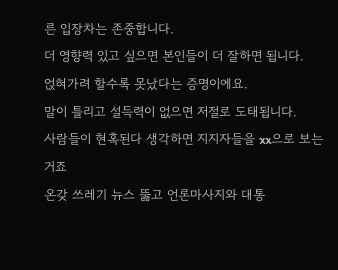른 입장차는 존중합니다.
더 영향력 있고 싶으면 본인들이 더 잘하면 됩니다.
얹혀가려 할수록 못났다는 증명이에요.
말이 틀리고 설득력이 없으면 저절로 도태됩니다.
사람들이 현혹된다 생각하면 지지자들을 xx으로 보는거죠
온갖 쓰레기 뉴스 뚫고 언론마사지와 대통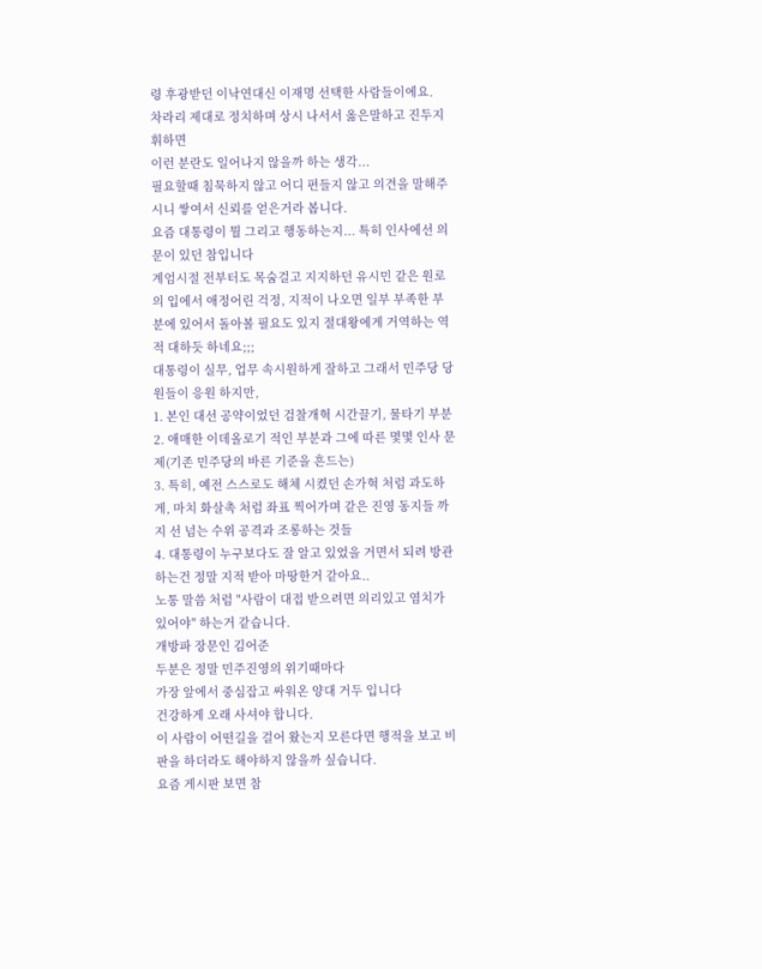령 후광받던 이낙연대신 이재명 선택한 사람들이에요.
차라리 제대로 정치하며 상시 나서서 옳은말하고 진두지휘하면
이런 분란도 일어나지 않을까 하는 생각...
필요할때 침묵하지 않고 어디 편들지 않고 의견을 말해주시니 쌓여서 신뢰를 얻은거라 봅니다.
요즘 대통령이 뭘 그리고 행동하는지... 특히 인사에선 의문이 있던 참입니다
계엄시절 전부터도 목숨걸고 지지하던 유시민 같은 원로의 입에서 애정어린 걱정, 지적이 나오면 일부 부족한 부분에 있어서 돌아볼 필요도 있지 절대왕에게 거역하는 역적 대하듯 하네요;;;
대통령이 실무, 업무 속시원하게 잘하고 그래서 민주당 당원들이 응원 하지만,
1. 본인 대선 공약이었던 검찰개혁 시간끌기, 물타기 부분
2. 애매한 이데올로기 적인 부분과 그에 따른 몇몇 인사 문제(기존 민주당의 바른 기준을 흔드는)
3. 특히, 예전 스스로도 해체 시켰던 손가혁 처럼 과도하게, 마치 화살촉 처럼 좌표 찍어가며 같은 진영 동지들 까지 선 넘는 수위 공격과 조롱하는 것들
4. 대통령이 누구보다도 잘 알고 있었을 거면서 되려 방관 하는건 정말 지적 받아 마땅한거 같아요..
노통 말씀 처럼 "사람이 대접 받으려면 의리있고 염치가 있어야" 하는거 같습니다.
개방파 장문인 김어준
두분은 정말 민주진영의 위기때마다
가장 앞에서 중심잡고 싸워온 양대 거두 입니다
건강하게 오래 사셔야 합니다.
이 사람이 어떤길을 걸어 왔는지 모른다면 행적을 보고 비판을 하더라도 해야하지 않을까 싶습니다.
요즘 게시판 보면 참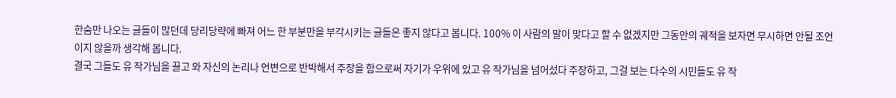한숨만 나오는 글들이 많던데 당리당략에 빠져 어느 한 부분만을 부각시키는 글들은 좋지 않다고 봅니다. 100% 이 사람의 말이 맞다고 할 수 없겠지만 그동안의 궤적을 보자면 무시하면 안될 조언이지 않을까 생각해 봅니다.
결국 그들도 유 작가님을 끌고 와 자신의 논리나 언변으로 반박해서 주장을 함으로써 자기가 우위에 있고 유 작가님을 넘어섰다 주장하고, 그걸 보는 다수의 시민들도 유 작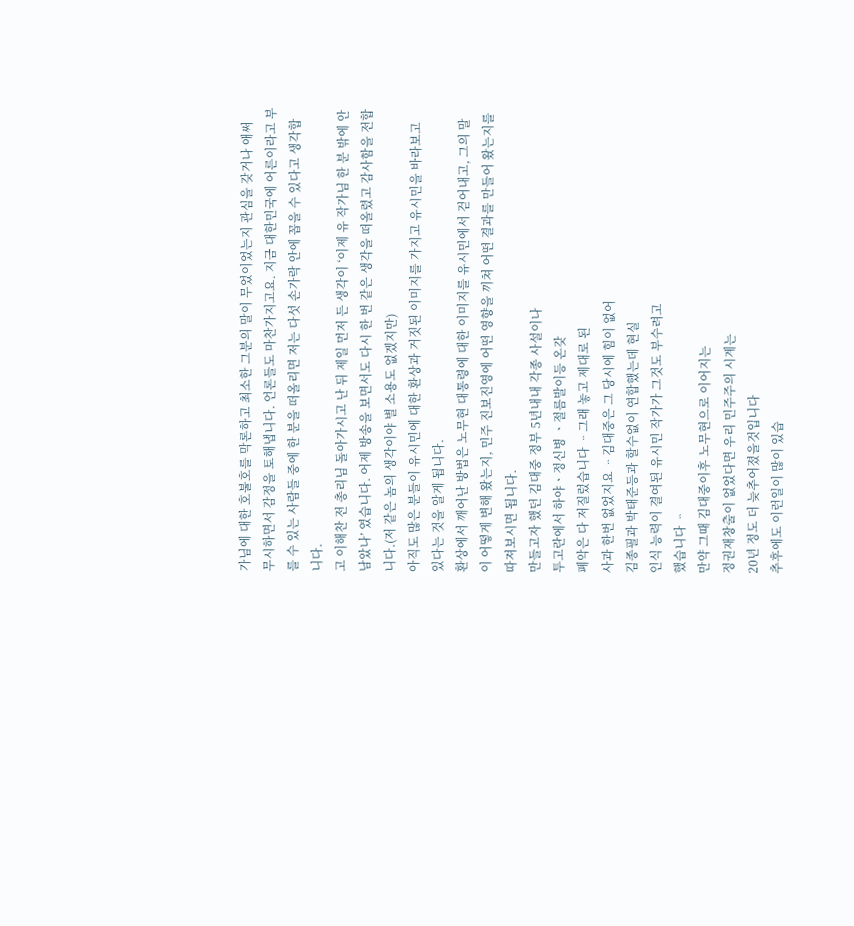가님에 대한 호불호를 막론하고 최소한 그분의 말이 무었이었는지 관심을 갖거나 애써 무시하면서 감정을 토해냅니다. 언론들도 마찬가지고요. 지금 대한민국에 어른이라고 부를 수 있는 사람들 중에 한 분을 떠올리면 저는 다섯 손가락 안에 꼽을 수 있다고 생각합니다.
고 이해찬 전 총리님 돌아가시고 난 뒤 제일 먼저 든 생각이 ‘이제 유 작가님 한 분 밖에 안 남았나’ 였습니다. 어제 방송을 보면서도 다시 한 번 같은 생각을 떠올렸고 감사함을 전합니다.(저 같은 놈의 생각이야 별 소용도 없겠지만)
아직도 많은 분들이 유시민에 대한 환상과 거짓된 이미지를 가지고 유시민을 바라보고 있다는 것을 알게 됩니다.
환상에서 깨어난 방법은 노무현 대통령에 대한 이미지를 유시민에서 걷어내고, 그의 말이 어떻게 변해 왔는지, 민주 진보진영에 어떤 영향을 끼쳐 어떤 결과를 만들어 왔는지를 따져보시면 됩니다.
만들고자 했던 김대중 정부 5년내내 각종 사설이나
투고란에서 하야ㆍ정신병 ㆍ절름발이등 온갖
폐악은 다 저질렀습니다 ᆢ그래 놓고 제대로 된
사과 한번 없었지요 ᆢ김대중은 그 당시에 힘이 없어
김종필과 박태준등과 할수없이 연합했는데 현실
인식 능력이 결여된 유시민 작가가 그것도 부수려고
했습니다 ᆢ
만약 그때 김대중이후 노무현으로 이어지는
정권재창출이 없었다면 우리 민주주의 시계는
20년 정도 더 늦추어졌을것입니다
추후에도 이런일이 많이 있습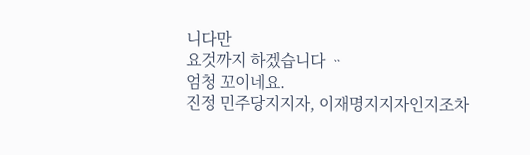니다만
요것까지 하겠습니다 ᆢ
엄청 꼬이네요.
진정 민주당지지자, 이재명지지자인지조차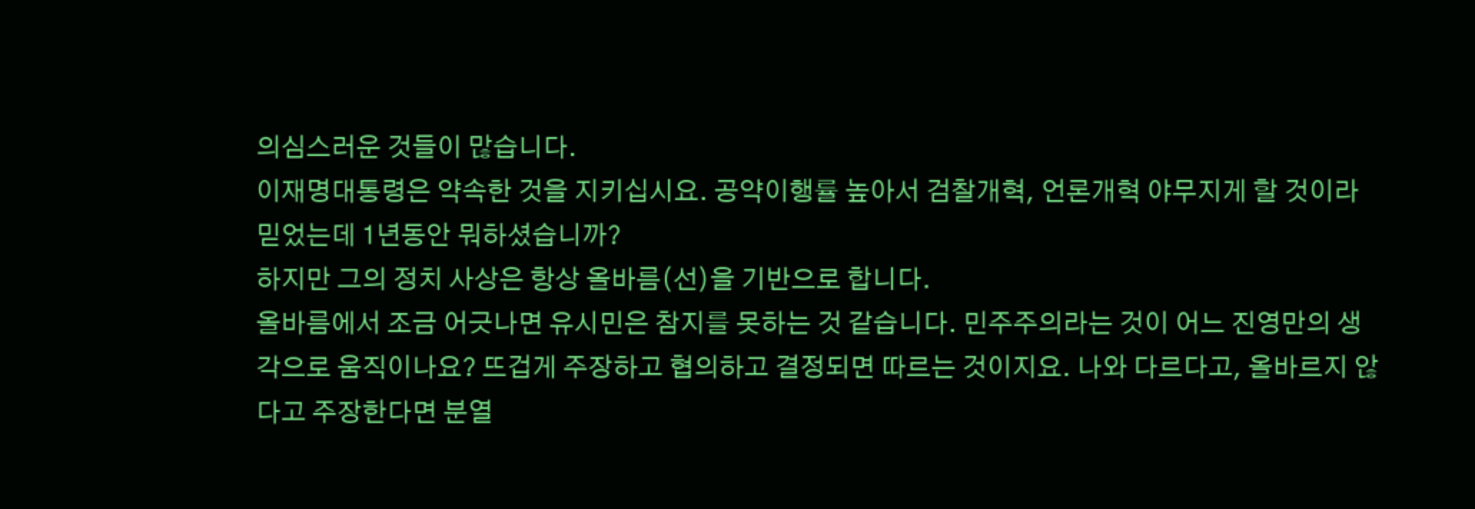의심스러운 것들이 많습니다.
이재명대통령은 약속한 것을 지키십시요. 공약이행률 높아서 검찰개혁, 언론개혁 야무지게 할 것이라 믿었는데 1년동안 뭐하셨습니까?
하지만 그의 정치 사상은 항상 올바름(선)을 기반으로 합니다.
올바름에서 조금 어긋나면 유시민은 참지를 못하는 것 같습니다. 민주주의라는 것이 어느 진영만의 생각으로 움직이나요? 뜨겁게 주장하고 협의하고 결정되면 따르는 것이지요. 나와 다르다고, 올바르지 않다고 주장한다면 분열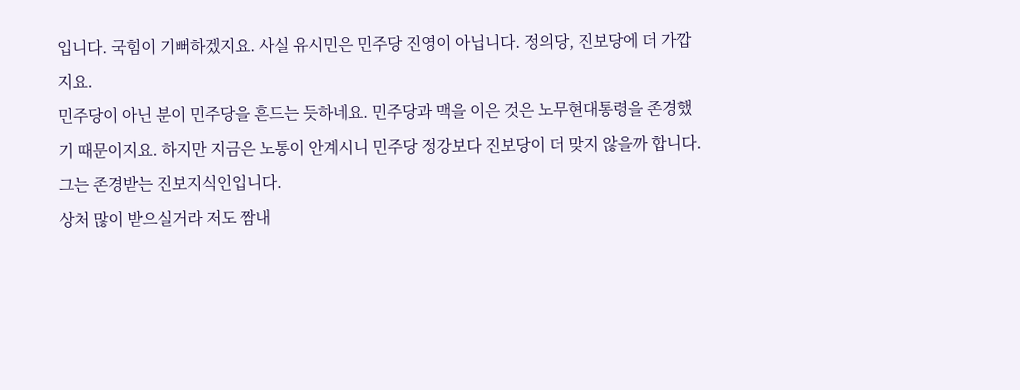입니다. 국힘이 기뻐하겠지요. 사실 유시민은 민주당 진영이 아닙니다. 정의당, 진보당에 더 가깝지요.
민주당이 아닌 분이 민주당을 흔드는 듯하네요. 민주당과 맥을 이은 것은 노무현대통령을 존경했기 때문이지요. 하지만 지금은 노통이 안계시니 민주당 정강보다 진보당이 더 맞지 않을까 합니다. 그는 존경받는 진보지식인입니다.
상처 많이 받으실거라 저도 짬내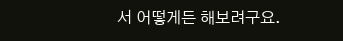서 어떻게든 해보려구요.